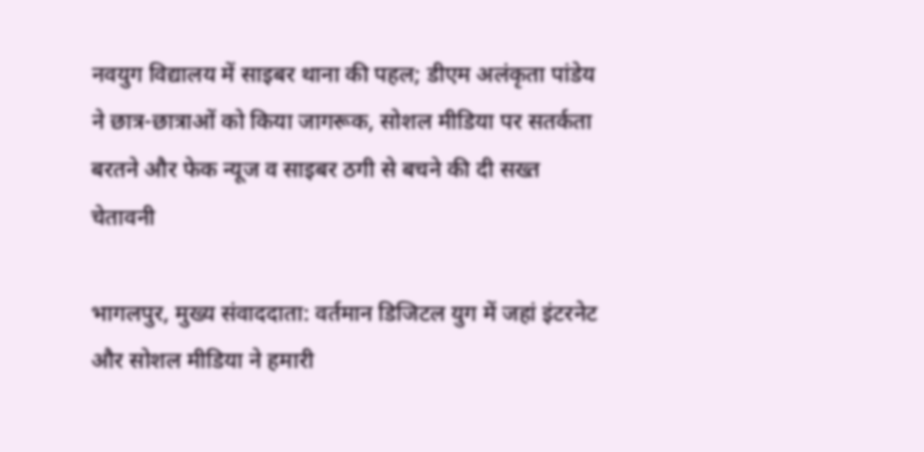नवयुग विद्यालय में साइबर थाना की पहल; डीएम अलंकृता पांडेय ने छात्र-छात्राओं को किया जागरूक, सोशल मीडिया पर सतर्कता बरतने और फेक न्यूज व साइबर ठगी से बचने की दी सख्त चेतावनी

भागलपुर, मुख्य संवाददाता: वर्तमान डिजिटल युग में जहां इंटरनेट और सोशल मीडिया ने हमारी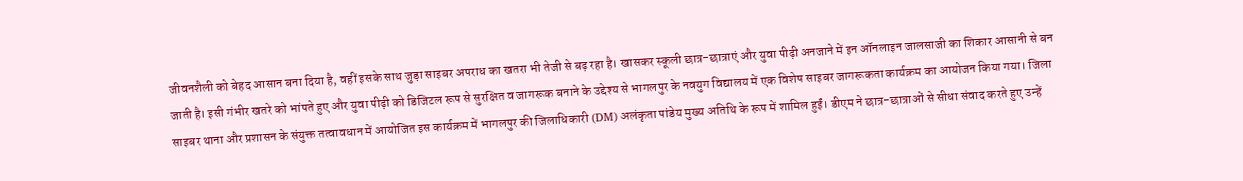जीवनशैली को बेहद आसान बना दिया है, वहीं इसके साथ जुड़ा साइबर अपराध का खतरा भी तेजी से बढ़ रहा है। खासकर स्कूली छात्र-छात्राएं और युवा पीढ़ी अनजाने में इन ऑनलाइन जालसाजी का शिकार आसानी से बन जाती है। इसी गंभीर खतरे को भांपते हुए और युवा पीढ़ी को डिजिटल रूप से सुरक्षित व जागरूक बनाने के उद्देश्य से भागलपुर के नवयुग विद्यालय में एक विशेष साइबर जागरूकता कार्यक्रम का आयोजन किया गया। जिला साइबर थाना और प्रशासन के संयुक्त तत्वावधान में आयोजित इस कार्यक्रम में भागलपुर की जिलाधिकारी (DM) अलंकृता पांडेय मुख्य अतिथि के रूप में शामिल हुईं। डीएम ने छात्र-छात्राओं से सीधा संवाद करते हुए उन्हें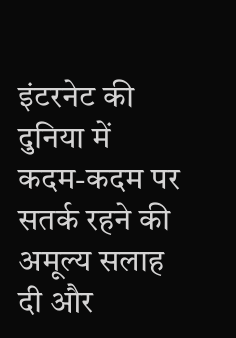इंटरनेट की दुनिया में कदम-कदम पर सतर्क रहने की अमूल्य सलाह दी और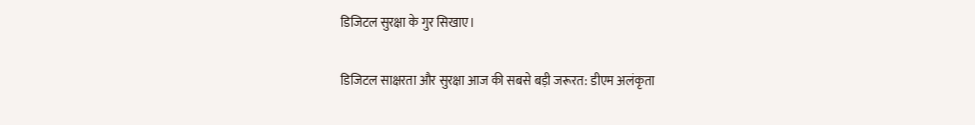डिजिटल सुरक्षा के गुर सिखाए।

डिजिटल साक्षरता और सुरक्षा आज की सबसे बड़ी जरूरत: डीएम अलंकृता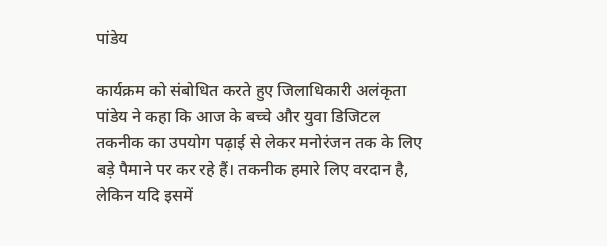पांडेय

कार्यक्रम को संबोधित करते हुए जिलाधिकारी अलंकृता पांडेय ने कहा कि आज के बच्चे और युवा डिजिटल तकनीक का उपयोग पढ़ाई से लेकर मनोरंजन तक के लिए बड़े पैमाने पर कर रहे हैं। तकनीक हमारे लिए वरदान है, लेकिन यदि इसमें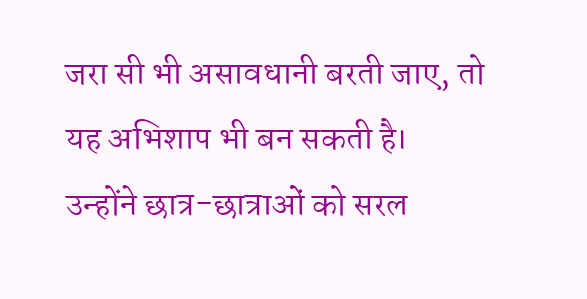जरा सी भी असावधानी बरती जाए, तो यह अभिशाप भी बन सकती है। उन्होंने छात्र-छात्राओं को सरल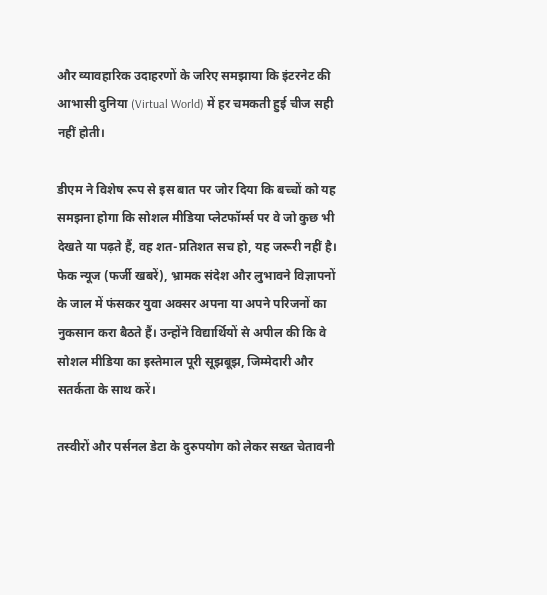और व्यावहारिक उदाहरणों के जरिए समझाया कि इंटरनेट की आभासी दुनिया (Virtual World) में हर चमकती हुई चीज सही नहीं होती।

डीएम ने विशेष रूप से इस बात पर जोर दिया कि बच्चों को यह समझना होगा कि सोशल मीडिया प्लेटफॉर्म्स पर वे जो कुछ भी देखते या पढ़ते हैं, वह शत-प्रतिशत सच हो, यह जरूरी नहीं है। फेक न्यूज (फर्जी खबरें), भ्रामक संदेश और लुभावने विज्ञापनों के जाल में फंसकर युवा अक्सर अपना या अपने परिजनों का नुकसान करा बैठते हैं। उन्होंने विद्यार्थियों से अपील की कि वे सोशल मीडिया का इस्तेमाल पूरी सूझबूझ, जिम्मेदारी और सतर्कता के साथ करें।

तस्वीरों और पर्सनल डेटा के दुरुपयोग को लेकर सख्त चेतावनी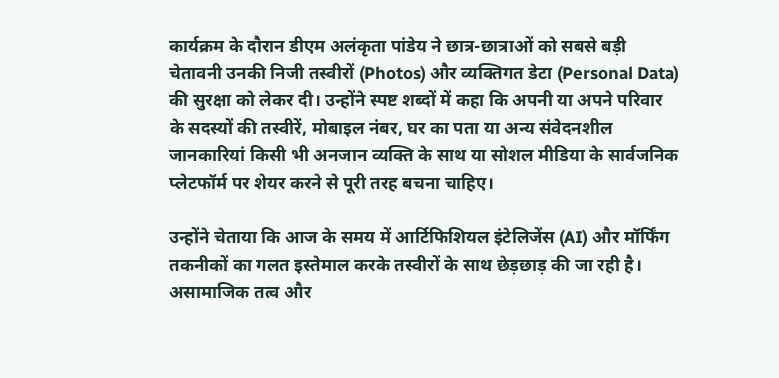कार्यक्रम के दौरान डीएम अलंकृता पांडेय ने छात्र-छात्राओं को सबसे बड़ी चेतावनी उनकी निजी तस्वीरों (Photos) और व्यक्तिगत डेटा (Personal Data) की सुरक्षा को लेकर दी। उन्होंने स्पष्ट शब्दों में कहा कि अपनी या अपने परिवार के सदस्यों की तस्वीरें, मोबाइल नंबर, घर का पता या अन्य संवेदनशील जानकारियां किसी भी अनजान व्यक्ति के साथ या सोशल मीडिया के सार्वजनिक प्लेटफॉर्म पर शेयर करने से पूरी तरह बचना चाहिए।

उन्होंने चेताया कि आज के समय में आर्टिफिशियल इंटेलिजेंस (AI) और मॉर्फिंग तकनीकों का गलत इस्तेमाल करके तस्वीरों के साथ छेड़छाड़ की जा रही है। असामाजिक तत्व और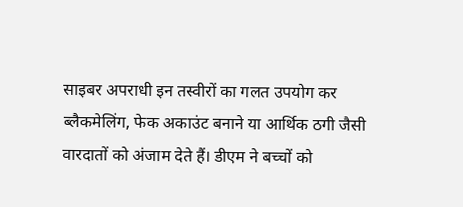साइबर अपराधी इन तस्वीरों का गलत उपयोग कर ब्लैकमेलिंग, फेक अकाउंट बनाने या आर्थिक ठगी जैसी वारदातों को अंजाम देते हैं। डीएम ने बच्चों को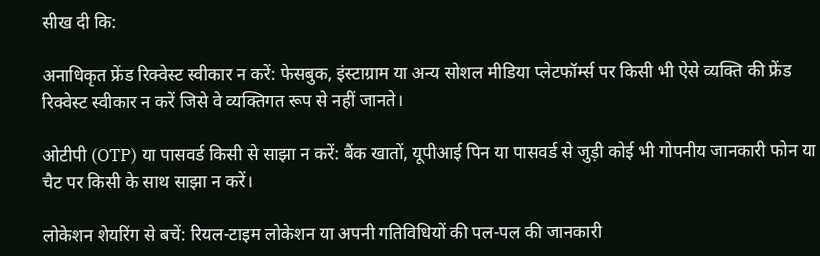सीख दी कि:

अनाधिकृत फ्रेंड रिक्वेस्ट स्वीकार न करें: फेसबुक, इंस्टाग्राम या अन्य सोशल मीडिया प्लेटफॉर्म्स पर किसी भी ऐसे व्यक्ति की फ्रेंड रिक्वेस्ट स्वीकार न करें जिसे वे व्यक्तिगत रूप से नहीं जानते।

ओटीपी (OTP) या पासवर्ड किसी से साझा न करें: बैंक खातों, यूपीआई पिन या पासवर्ड से जुड़ी कोई भी गोपनीय जानकारी फोन या चैट पर किसी के साथ साझा न करें।

लोकेशन शेयरिंग से बचें: रियल-टाइम लोकेशन या अपनी गतिविधियों की पल-पल की जानकारी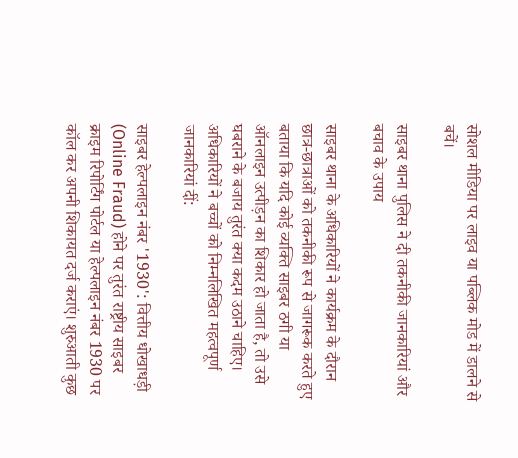सोशल मीडिया पर लाइव या पब्लिक मोड में डालने से बचें।

साइबर थाना पुलिस ने दी तकनीकी जानकारियां और बचाव के उपाय

साइबर थाना के अधिकारियों ने कार्यक्रम के दौरान छात्र-छात्राओं को तकनीकी रूप से जागरूक करते हुए बताया कि यदि कोई व्यक्ति साइबर ठगी या ऑनलाइन उत्पीड़न का शिकार हो जाता है, तो उसे घबराने के बजाय तुरंत क्या कदम उठाने चाहिए। अधिकारियों ने बच्चों को निम्नलिखित महत्वपूर्ण जानकारियां दीं:

साइबर हेल्पलाइन नंबर '1930': वित्तीय धोखाधड़ी (Online Fraud) होने पर तुरंत राष्ट्रीय साइबर क्राइम रिपोर्टिंग पोर्टल या हेल्पलाइन नंबर 1930 पर कॉल कर अपनी शिकायत दर्ज कराएं। शुरुआती कुछ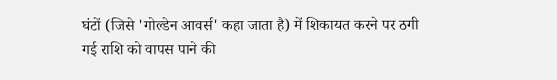घंटों (जिसे 'गोल्डेन आवर्स' कहा जाता है) में शिकायत करने पर ठगी गई राशि को वापस पाने की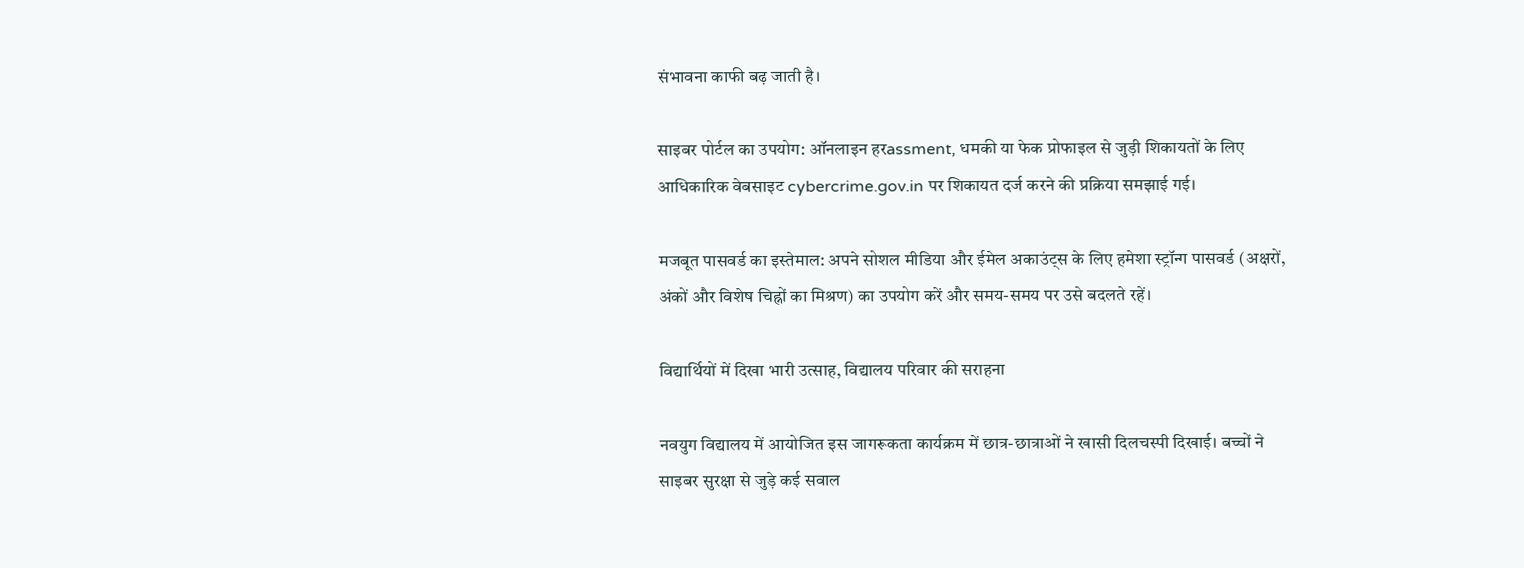संभावना काफी बढ़ जाती है।

साइबर पोर्टल का उपयोग: ऑनलाइन हरassment, धमकी या फेक प्रोफाइल से जुड़ी शिकायतों के लिए आधिकारिक वेबसाइट cybercrime.gov.in पर शिकायत दर्ज करने की प्रक्रिया समझाई गई।

मजबूत पासवर्ड का इस्तेमाल: अपने सोशल मीडिया और ईमेल अकाउंट्स के लिए हमेशा स्ट्रॉन्ग पासवर्ड (अक्षरों, अंकों और विशेष चिह्नों का मिश्रण) का उपयोग करें और समय-समय पर उसे बदलते रहें।

विद्यार्थियों में दिखा भारी उत्साह, विद्यालय परिवार की सराहना

नवयुग विद्यालय में आयोजित इस जागरूकता कार्यक्रम में छात्र-छात्राओं ने खासी दिलचस्पी दिखाई। बच्चों ने साइबर सुरक्षा से जुड़े कई सवाल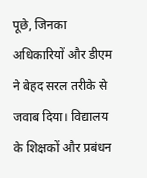पूछे, जिनका अधिकारियों और डीएम ने बेहद सरल तरीके से जवाब दिया। विद्यालय के शिक्षकों और प्रबंधन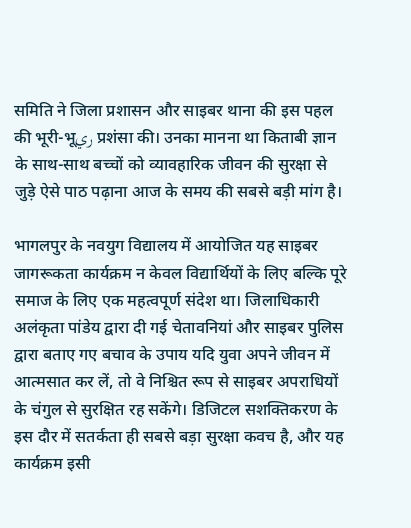समिति ने जिला प्रशासन और साइबर थाना की इस पहल की भूरी-भूري प्रशंसा की। उनका मानना था किताबी ज्ञान के साथ-साथ बच्चों को व्यावहारिक जीवन की सुरक्षा से जुड़े ऐसे पाठ पढ़ाना आज के समय की सबसे बड़ी मांग है।

भागलपुर के नवयुग विद्यालय में आयोजित यह साइबर जागरूकता कार्यक्रम न केवल विद्यार्थियों के लिए बल्कि पूरे समाज के लिए एक महत्वपूर्ण संदेश था। जिलाधिकारी अलंकृता पांडेय द्वारा दी गई चेतावनियां और साइबर पुलिस द्वारा बताए गए बचाव के उपाय यदि युवा अपने जीवन में आत्मसात कर लें, तो वे निश्चित रूप से साइबर अपराधियों के चंगुल से सुरक्षित रह सकेंगे। डिजिटल सशक्तिकरण के इस दौर में सतर्कता ही सबसे बड़ा सुरक्षा कवच है, और यह कार्यक्रम इसी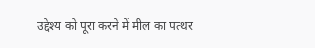उद्देश्य को पूरा करने में मील का पत्थर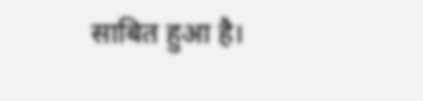साबित हुआ है।